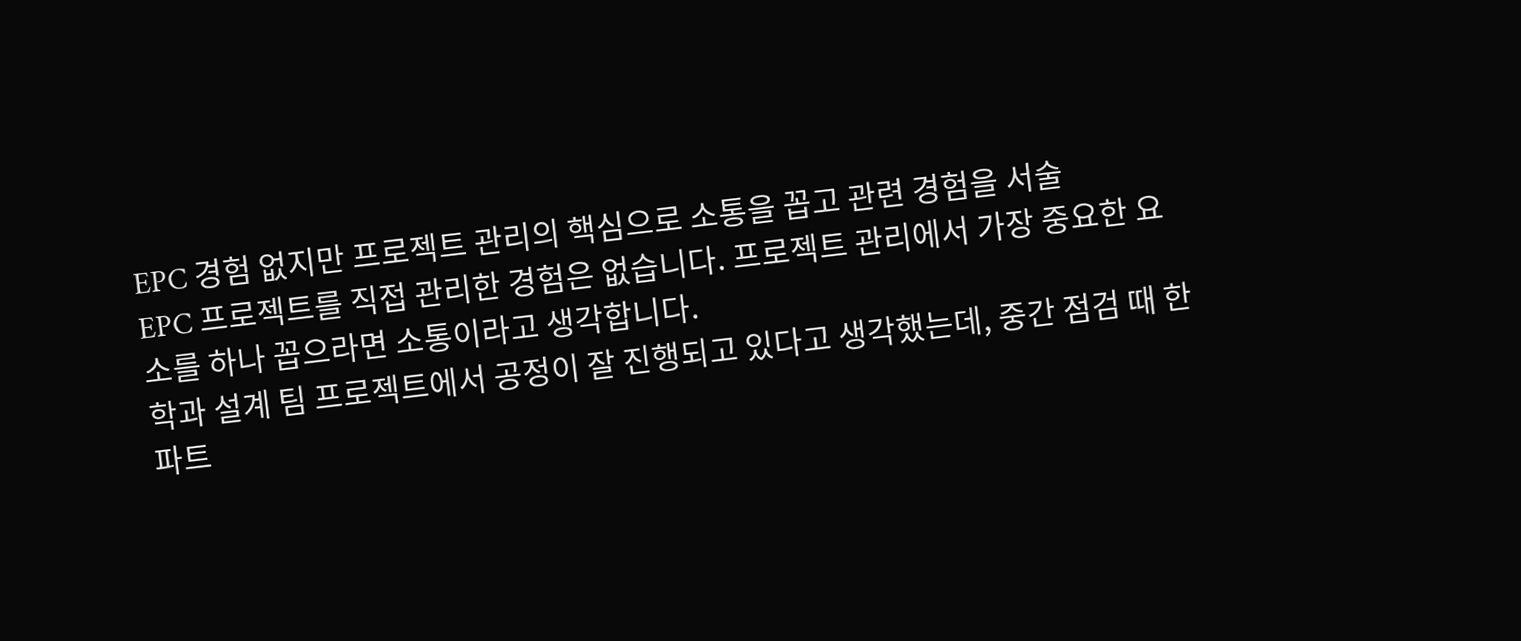EPC 경험 없지만 프로젝트 관리의 핵심으로 소통을 꼽고 관련 경험을 서술
EPC 프로젝트를 직접 관리한 경험은 없습니다. 프로젝트 관리에서 가장 중요한 요소를 하나 꼽으라면 소통이라고 생각합니다.
학과 설계 팀 프로젝트에서 공정이 잘 진행되고 있다고 생각했는데, 중간 점검 때 한 파트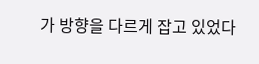가 방향을 다르게 잡고 있었다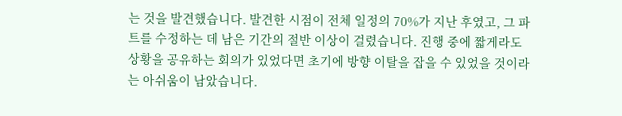는 것을 발견했습니다. 발견한 시점이 전체 일정의 70%가 지난 후였고, 그 파트를 수정하는 데 남은 기간의 절반 이상이 걸렸습니다. 진행 중에 짧게라도 상황을 공유하는 회의가 있었다면 초기에 방향 이탈을 잡을 수 있었을 것이라는 아쉬움이 남았습니다.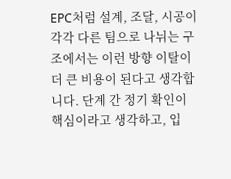EPC처럼 설계, 조달, 시공이 각각 다른 팀으로 나뉘는 구조에서는 이런 방향 이탈이 더 큰 비용이 된다고 생각합니다. 단계 간 정기 확인이 핵심이라고 생각하고, 입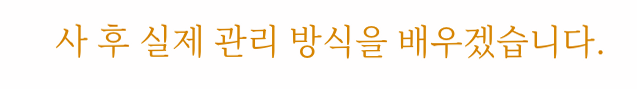사 후 실제 관리 방식을 배우겠습니다.